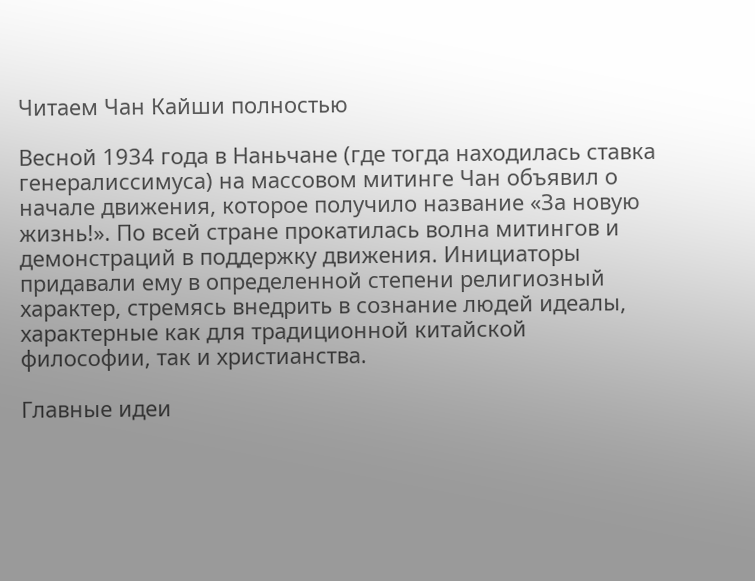Читаем Чан Кайши полностью

Весной 1934 года в Наньчане (где тогда находилась ставка генералиссимуса) на массовом митинге Чан объявил о начале движения, которое получило название «За новую жизнь!». По всей стране прокатилась волна митингов и демонстраций в поддержку движения. Инициаторы придавали ему в определенной степени религиозный характер, стремясь внедрить в сознание людей идеалы, характерные как для традиционной китайской философии, так и христианства.

Главные идеи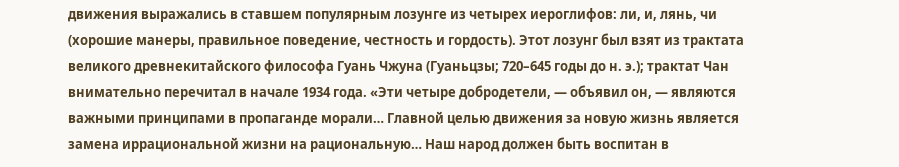движения выражались в ставшем популярным лозунге из четырех иероглифов: ли, и, лянь, чи (хорошие манеры, правильное поведение, честность и гордость). Этот лозунг был взят из трактата великого древнекитайского философа Гуань Чжуна (Гуаньцзы; 720–645 годы до н. э.); трактат Чан внимательно перечитал в начале 1934 года. «Эти четыре добродетели, — объявил он, — являются важными принципами в пропаганде морали… Главной целью движения за новую жизнь является замена иррациональной жизни на рациональную… Наш народ должен быть воспитан в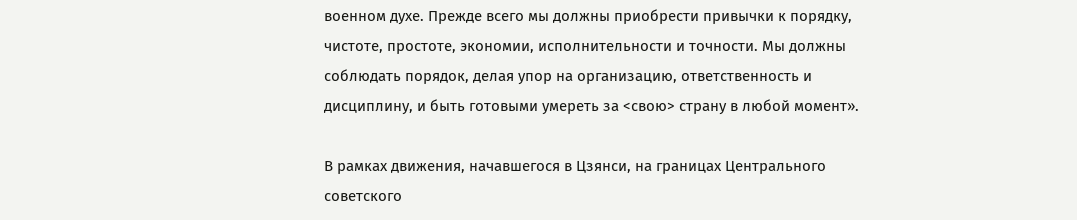военном духе. Прежде всего мы должны приобрести привычки к порядку, чистоте, простоте, экономии, исполнительности и точности. Мы должны соблюдать порядок, делая упор на организацию, ответственность и дисциплину, и быть готовыми умереть за <свою> страну в любой момент».

В рамках движения, начавшегося в Цзянси, на границах Центрального советского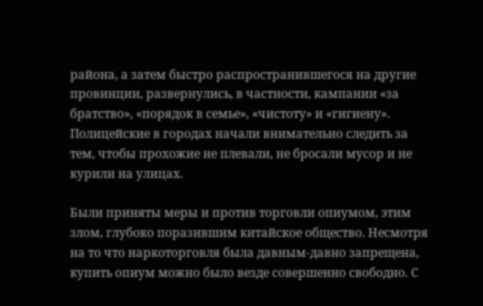района, а затем быстро распространившегося на другие провинции, развернулись, в частности, кампании «за братство», «порядок в семье», «чистоту» и «гигиену». Полицейские в городах начали внимательно следить за тем, чтобы прохожие не плевали, не бросали мусор и не курили на улицах.

Были приняты меры и против торговли опиумом, этим злом, глубоко поразившим китайское общество. Несмотря на то что наркоторговля была давным-давно запрещена, купить опиум можно было везде совершенно свободно. С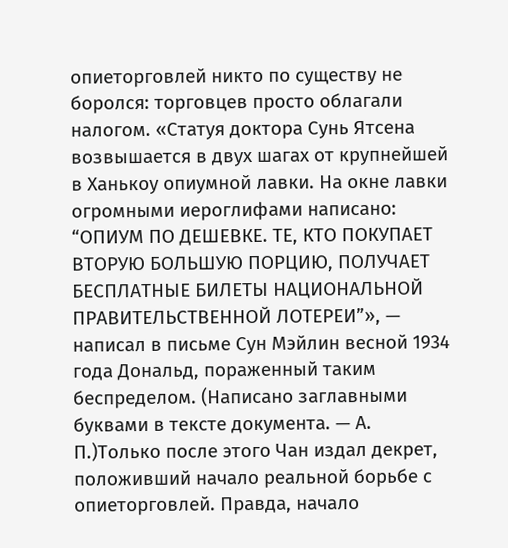опиеторговлей никто по существу не боролся: торговцев просто облагали налогом. «Статуя доктора Сунь Ятсена возвышается в двух шагах от крупнейшей в Ханькоу опиумной лавки. На окне лавки огромными иероглифами написано: “ОПИУМ ПО ДЕШЕВКЕ. ТЕ, КТО ПОКУПАЕТ ВТОРУЮ БОЛЬШУЮ ПОРЦИЮ, ПОЛУЧАЕТ БЕСПЛАТНЫЕ БИЛЕТЫ НАЦИОНАЛЬНОЙ ПРАВИТЕЛЬСТВЕННОЙ ЛОТЕРЕИ”», — написал в письме Сун Мэйлин весной 1934 года Дональд, пораженный таким беспределом. (Написано заглавными буквами в тексте документа. — А. П.)Только после этого Чан издал декрет, положивший начало реальной борьбе с опиеторговлей. Правда, начало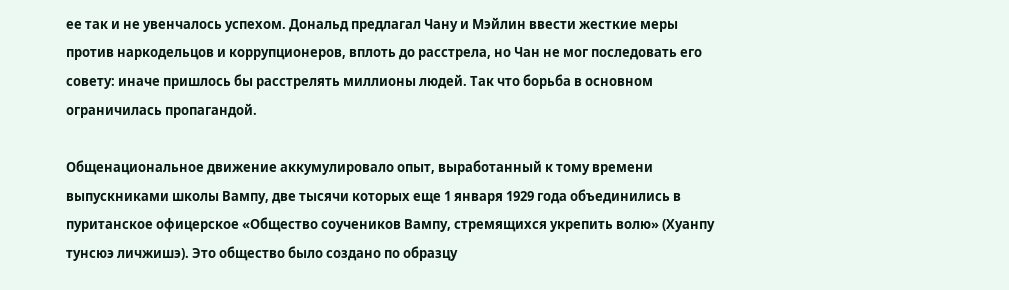ее так и не увенчалось успехом. Дональд предлагал Чану и Мэйлин ввести жесткие меры против наркодельцов и коррупционеров, вплоть до расстрела, но Чан не мог последовать его совету: иначе пришлось бы расстрелять миллионы людей. Так что борьба в основном ограничилась пропагандой.

Общенациональное движение аккумулировало опыт, выработанный к тому времени выпускниками школы Вампу, две тысячи которых еще 1 января 1929 года объединились в пуританское офицерское «Общество соучеников Вампу, стремящихся укрепить волю» (Хуанпу тунсюэ личжишэ). Это общество было создано по образцу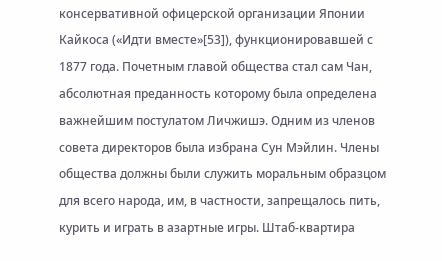консервативной офицерской организации Японии Кайкоса («Идти вместе»[53]), функционировавшей с 1877 года. Почетным главой общества стал сам Чан, абсолютная преданность которому была определена важнейшим постулатом Личжишэ. Одним из членов совета директоров была избрана Сун Мэйлин. Члены общества должны были служить моральным образцом для всего народа, им, в частности, запрещалось пить, курить и играть в азартные игры. Штаб-квартира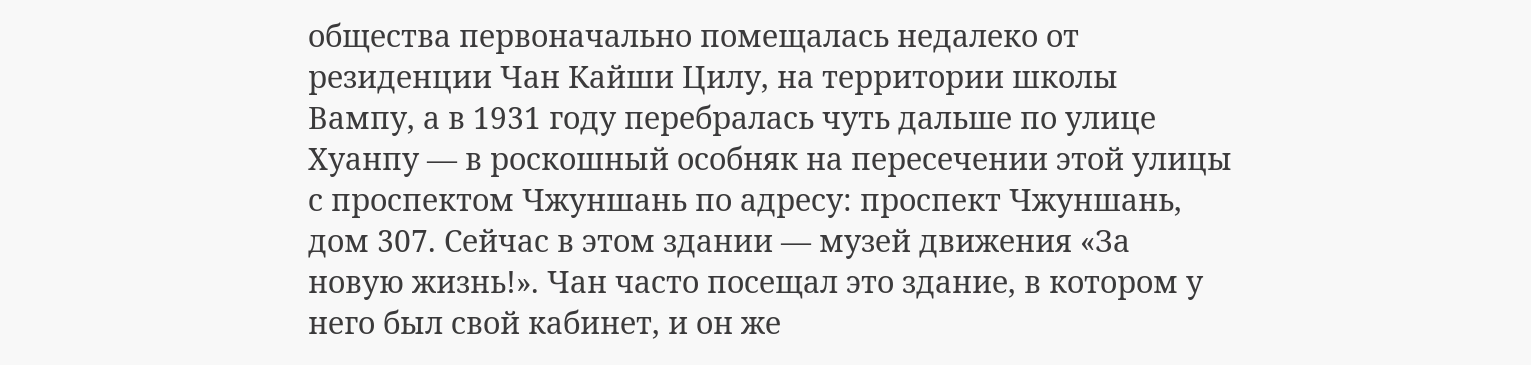общества первоначально помещалась недалеко от резиденции Чан Кайши Цилу, на территории школы Вампу, а в 1931 году перебралась чуть дальше по улице Хуанпу — в роскошный особняк на пересечении этой улицы с проспектом Чжуншань по адресу: проспект Чжуншань, дом 307. Сейчас в этом здании — музей движения «За новую жизнь!». Чан часто посещал это здание, в котором у него был свой кабинет, и он же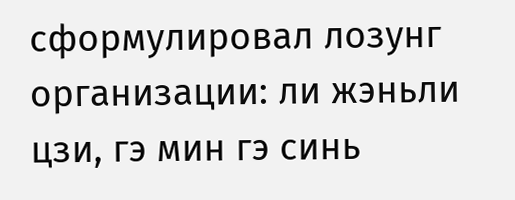сформулировал лозунг организации: ли жэньли цзи, гэ мин гэ синь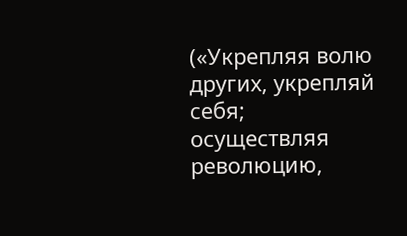(«Укрепляя волю других, укрепляй себя; осуществляя революцию,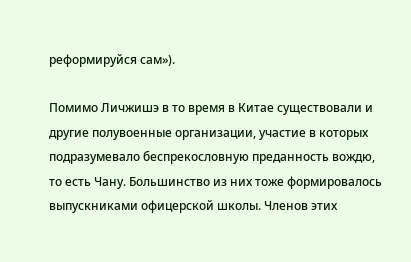реформируйся сам»).

Помимо Личжишэ в то время в Китае существовали и другие полувоенные организации, участие в которых подразумевало беспрекословную преданность вождю, то есть Чану. Большинство из них тоже формировалось выпускниками офицерской школы. Членов этих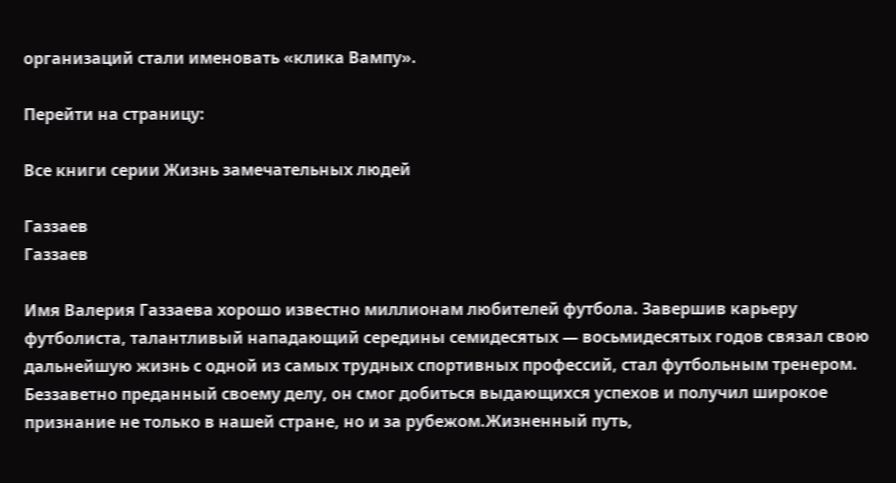организаций стали именовать «клика Вампу».

Перейти на страницу:

Все книги серии Жизнь замечательных людей

Газзаев
Газзаев

Имя Валерия Газзаева хорошо известно миллионам любителей футбола. Завершив карьеру футболиста, талантливый нападающий середины семидесятых — восьмидесятых годов связал свою дальнейшую жизнь с одной из самых трудных спортивных профессий, стал футбольным тренером. Беззаветно преданный своему делу, он смог добиться выдающихся успехов и получил широкое признание не только в нашей стране, но и за рубежом.Жизненный путь,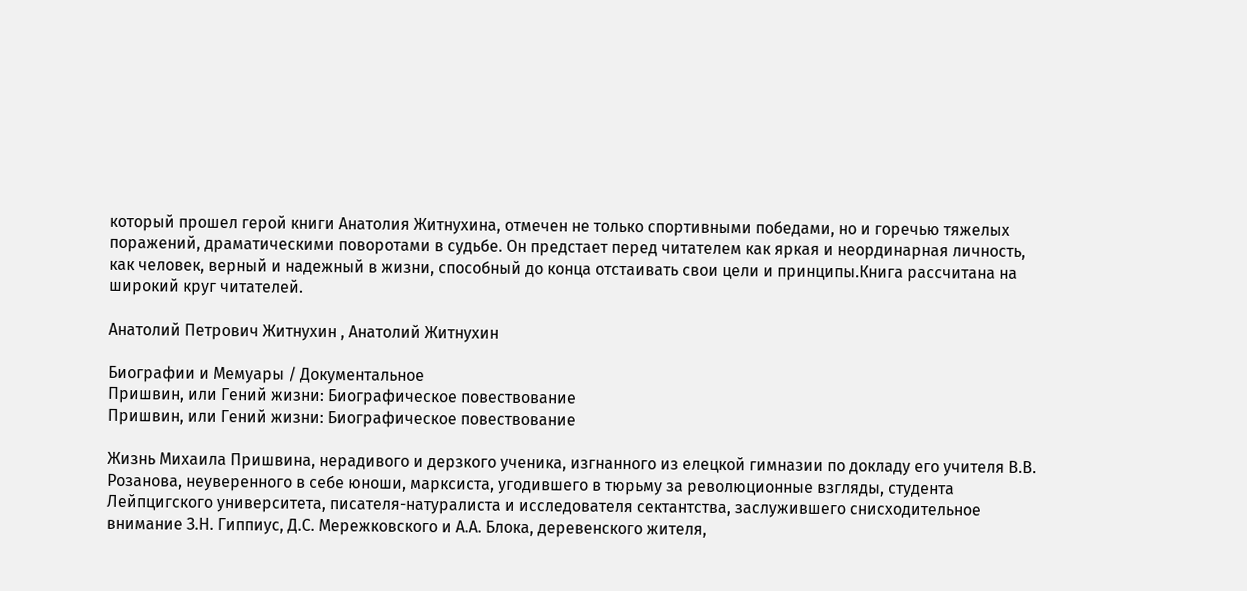который прошел герой книги Анатолия Житнухина, отмечен не только спортивными победами, но и горечью тяжелых поражений, драматическими поворотами в судьбе. Он предстает перед читателем как яркая и неординарная личность, как человек, верный и надежный в жизни, способный до конца отстаивать свои цели и принципы.Книга рассчитана на широкий круг читателей.

Анатолий Петрович Житнухин , Анатолий Житнухин

Биографии и Мемуары / Документальное
Пришвин, или Гений жизни: Биографическое повествование
Пришвин, или Гений жизни: Биографическое повествование

Жизнь Михаила Пришвина, нерадивого и дерзкого ученика, изгнанного из елецкой гимназии по докладу его учителя В.В. Розанова, неуверенного в себе юноши, марксиста, угодившего в тюрьму за революционные взгляды, студента Лейпцигского университета, писателя-натуралиста и исследователя сектантства, заслужившего снисходительное внимание З.Н. Гиппиус, Д.С. Мережковского и А.А. Блока, деревенского жителя,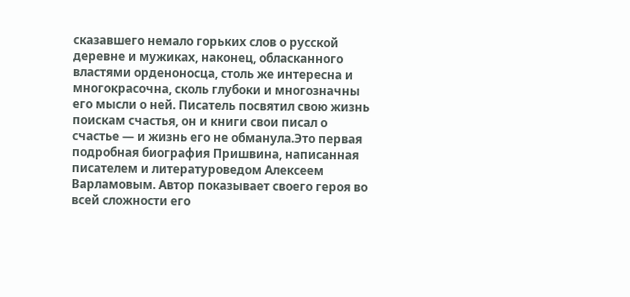сказавшего немало горьких слов о русской деревне и мужиках, наконец, обласканного властями орденоносца, столь же интересна и многокрасочна, сколь глубоки и многозначны его мысли о ней. Писатель посвятил свою жизнь поискам счастья, он и книги свои писал о счастье — и жизнь его не обманула.Это первая подробная биография Пришвина, написанная писателем и литературоведом Алексеем Варламовым. Автор показывает своего героя во всей сложности его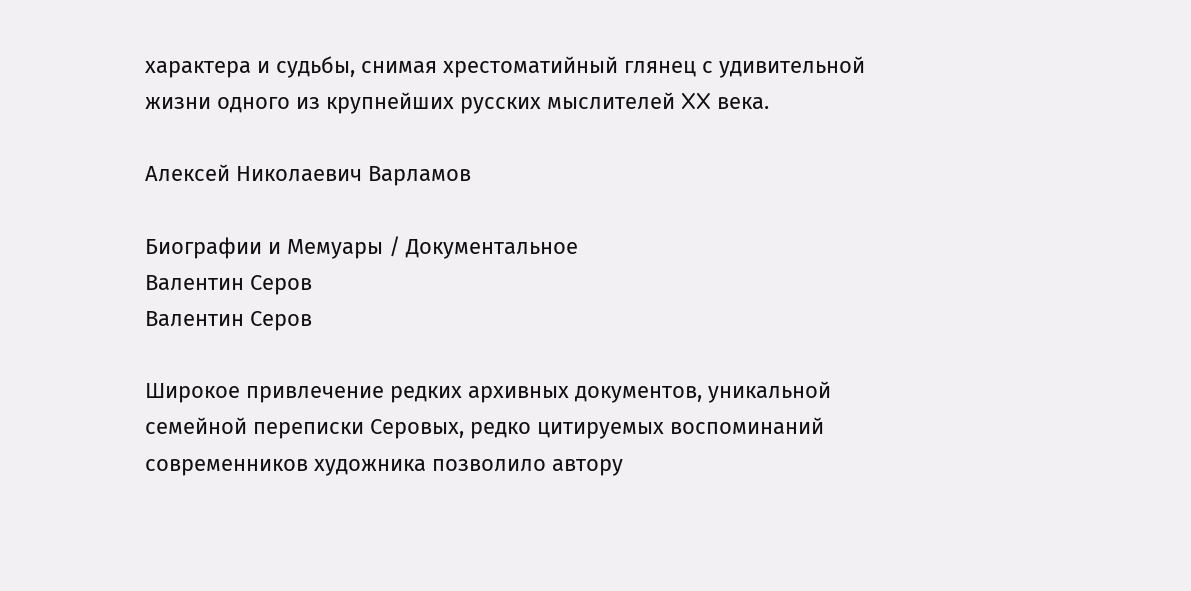характера и судьбы, снимая хрестоматийный глянец с удивительной жизни одного из крупнейших русских мыслителей XX века.

Алексей Николаевич Варламов

Биографии и Мемуары / Документальное
Валентин Серов
Валентин Серов

Широкое привлечение редких архивных документов, уникальной семейной переписки Серовых, редко цитируемых воспоминаний современников художника позволило автору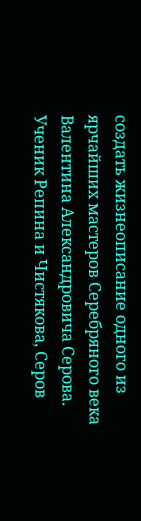создать жизнеописание одного из ярчайших мастеров Серебряного века Валентина Александровича Серова. Ученик Репина и Чистякова, Серов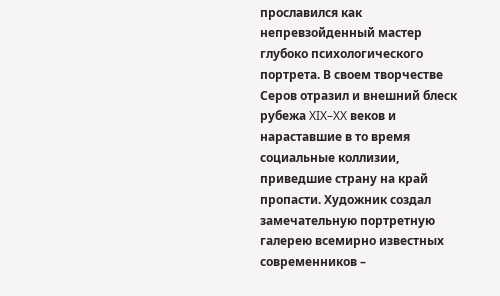прославился как непревзойденный мастер глубоко психологического портрета. В своем творчестве Серов отразил и внешний блеск рубежа XIX–XX веков и нараставшие в то время социальные коллизии, приведшие страну на край пропасти. Художник создал замечательную портретную галерею всемирно известных современников –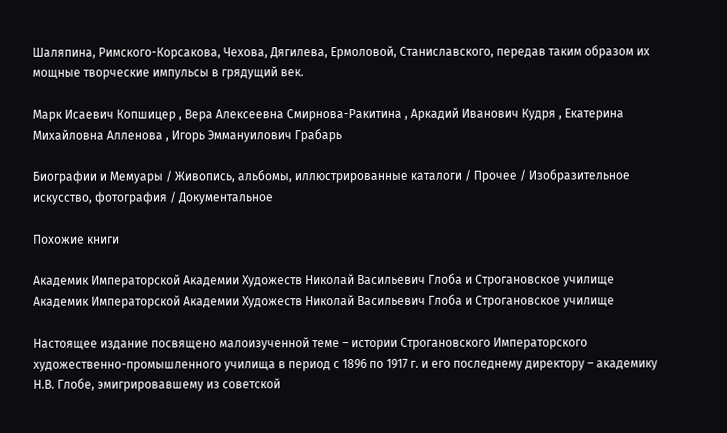Шаляпина, Римского-Корсакова, Чехова, Дягилева, Ермоловой, Станиславского, передав таким образом их мощные творческие импульсы в грядущий век.

Марк Исаевич Копшицер , Вера Алексеевна Смирнова-Ракитина , Аркадий Иванович Кудря , Екатерина Михайловна Алленова , Игорь Эммануилович Грабарь

Биографии и Мемуары / Живопись, альбомы, иллюстрированные каталоги / Прочее / Изобразительное искусство, фотография / Документальное

Похожие книги

Академик Императорской Академии Художеств Николай Васильевич Глоба и Строгановское училище
Академик Императорской Академии Художеств Николай Васильевич Глоба и Строгановское училище

Настоящее издание посвящено малоизученной теме – истории Строгановского Императорского художественно-промышленного училища в период с 1896 по 1917 г. и его последнему директору – академику Н.В. Глобе, эмигрировавшему из советской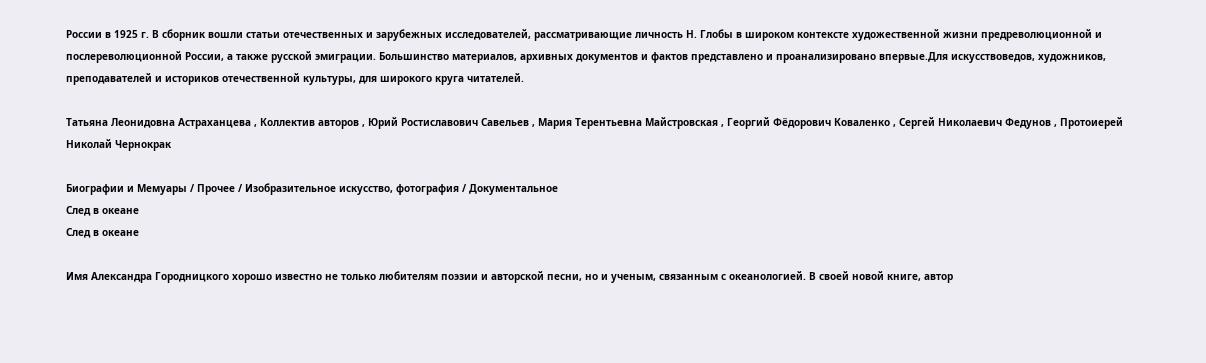России в 1925 г. В сборник вошли статьи отечественных и зарубежных исследователей, рассматривающие личность Н. Глобы в широком контексте художественной жизни предреволюционной и послереволюционной России, а также русской эмиграции. Большинство материалов, архивных документов и фактов представлено и проанализировано впервые.Для искусствоведов, художников, преподавателей и историков отечественной культуры, для широкого круга читателей.

Татьяна Леонидовна Астраханцева , Коллектив авторов , Юрий Ростиславович Савельев , Мария Терентьевна Майстровская , Георгий Фёдорович Коваленко , Сергей Николаевич Федунов , Протоиерей Николай Чернокрак

Биографии и Мемуары / Прочее / Изобразительное искусство, фотография / Документальное
След в океане
След в океане

Имя Александра Городницкого хорошо известно не только любителям поэзии и авторской песни, но и ученым, связанным с океанологией. В своей новой книге, автор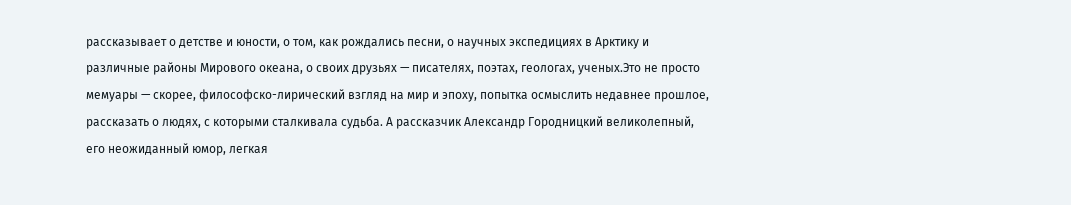рассказывает о детстве и юности, о том, как рождались песни, о научных экспедициях в Арктику и различные районы Мирового океана, о своих друзьях — писателях, поэтах, геологах, ученых.Это не просто мемуары — скорее, философско-лирический взгляд на мир и эпоху, попытка осмыслить недавнее прошлое, рассказать о людях, с которыми сталкивала судьба. А рассказчик Александр Городницкий великолепный, его неожиданный юмор, легкая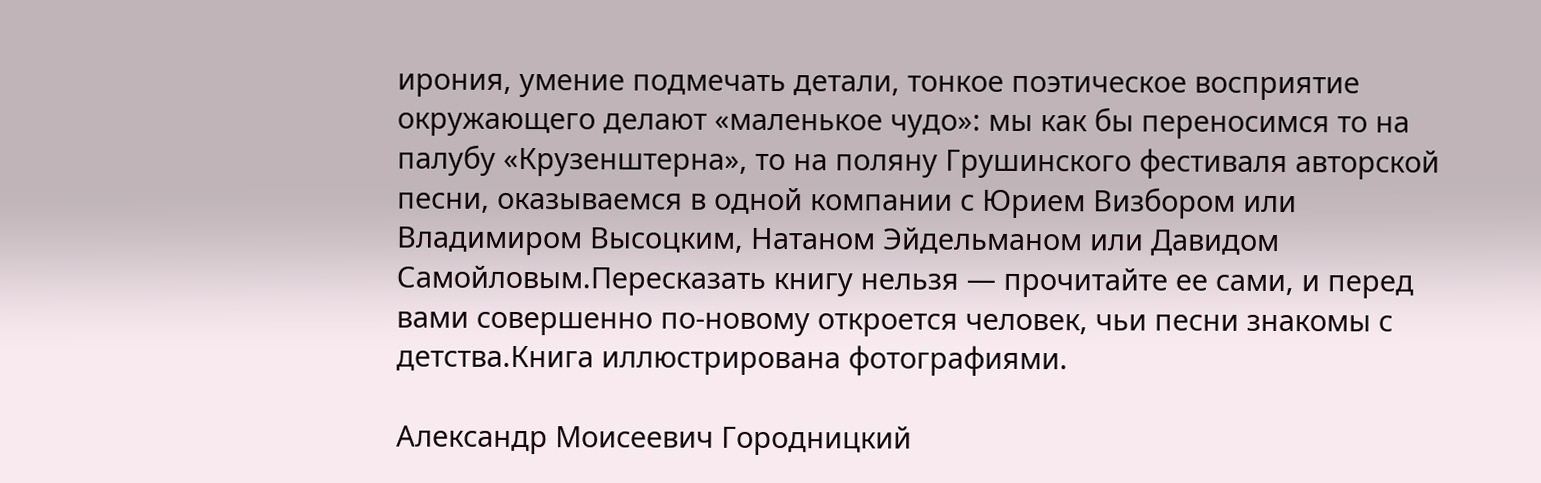ирония, умение подмечать детали, тонкое поэтическое восприятие окружающего делают «маленькое чудо»: мы как бы переносимся то на палубу «Крузенштерна», то на поляну Грушинского фестиваля авторской песни, оказываемся в одной компании с Юрием Визбором или Владимиром Высоцким, Натаном Эйдельманом или Давидом Самойловым.Пересказать книгу нельзя — прочитайте ее сами, и перед вами совершенно по-новому откроется человек, чьи песни знакомы с детства.Книга иллюстрирована фотографиями.

Александр Моисеевич Городницкий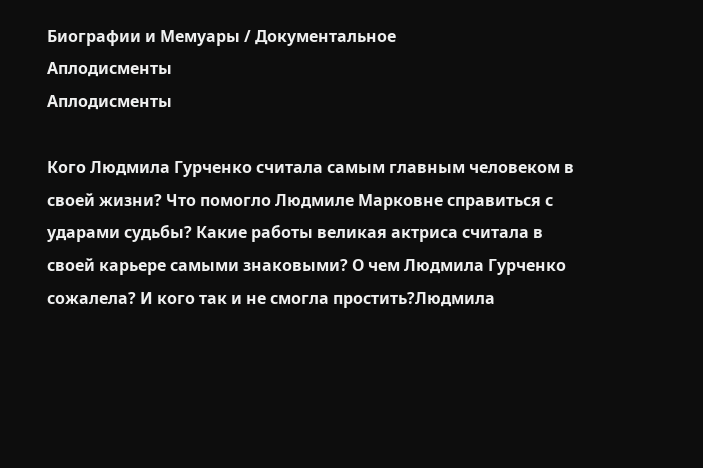Биографии и Мемуары / Документальное
Аплодисменты
Аплодисменты

Кого Людмила Гурченко считала самым главным человеком в своей жизни? Что помогло Людмиле Марковне справиться с ударами судьбы? Какие работы великая актриса считала в своей карьере самыми знаковыми? О чем Людмила Гурченко сожалела? И кого так и не смогла простить?Людмила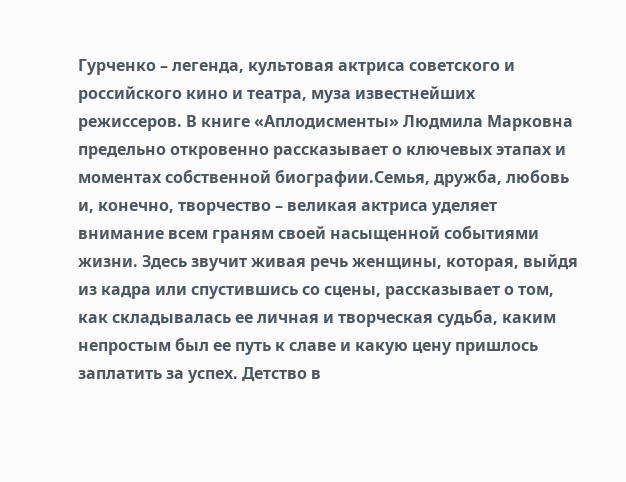Гурченко – легенда, культовая актриса советского и российского кино и театра, муза известнейших режиссеров. В книге «Аплодисменты» Людмила Марковна предельно откровенно рассказывает о ключевых этапах и моментах собственной биографии.Семья, дружба, любовь и, конечно, творчество – великая актриса уделяет внимание всем граням своей насыщенной событиями жизни. Здесь звучит живая речь женщины, которая, выйдя из кадра или спустившись со сцены, рассказывает о том, как складывалась ее личная и творческая судьба, каким непростым был ее путь к славе и какую цену пришлось заплатить за успех. Детство в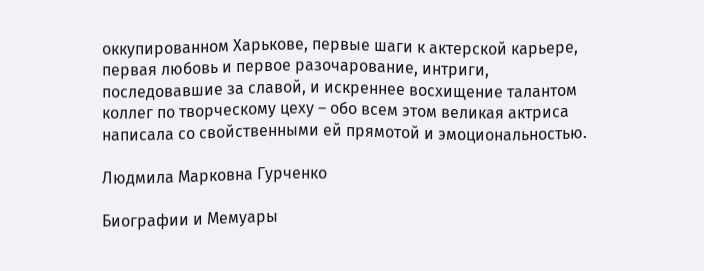оккупированном Харькове, первые шаги к актерской карьере, первая любовь и первое разочарование, интриги, последовавшие за славой, и искреннее восхищение талантом коллег по творческому цеху – обо всем этом великая актриса написала со свойственными ей прямотой и эмоциональностью.

Людмила Марковна Гурченко

Биографии и Мемуары